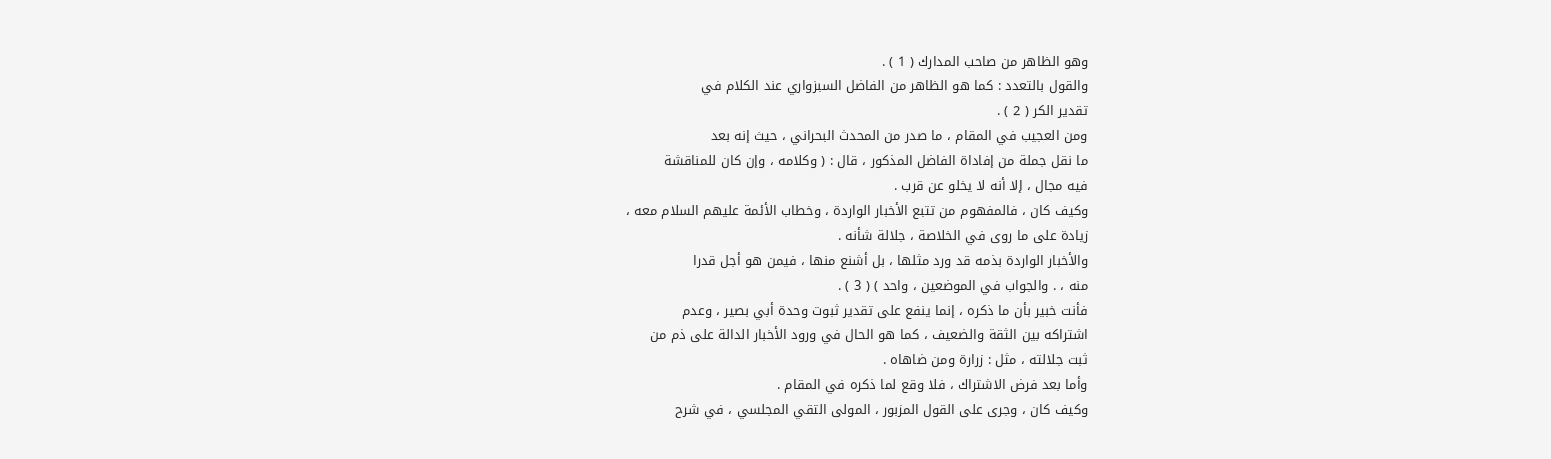وهو الظاهر من صاحب المدارك ( 1 ) .
والقول بالتعدد : كما هو الظاهر من الفاضل السبزواري عند الكلام في
تقدير الكر ( 2 ) .
ومن العجيب في المقام ، ما صدر من المحدث البحراني ، حيث إنه بعد
ما نقل جملة من إفاداة الفاضل المذكور ، قال : ( وكلامه ، وإن كان للمناقشة
فيه مجال ، إلا أنه لا يخلو عن قرب .
وكيف كان ، فالمفهوم من تتبع الأخبار الواردة ، وخطاب الأئمة عليهم السلام معه ،
زيادة على ما روى في الخلاصة ، جلالة شأنه .
والأخبار الواردة بذمه قد ورد مثلها ، بل أشنع منها ، فيمن هو أجل قدرا
منه ، . والجواب في الموضعين ، واحد ) ( 3 ) .
فأنت خبير بأن ما ذكره ، إنما ينفع على تقدير ثبوت وحدة أبي بصير ، وعدم
اشتراكه بين الثقة والضعيف ، كما هو الحال في ورود الأخبار الدالة على ذم من
ثبت جلالته ، مثل : زرارة ومن ضاهاه .
وأما بعد فرض الاشتراك ، فلا وقع لما ذكره في المقام .
وكيف كان ، وجرى على القول المزبور ، المولى التقي المجلسي ، في شرح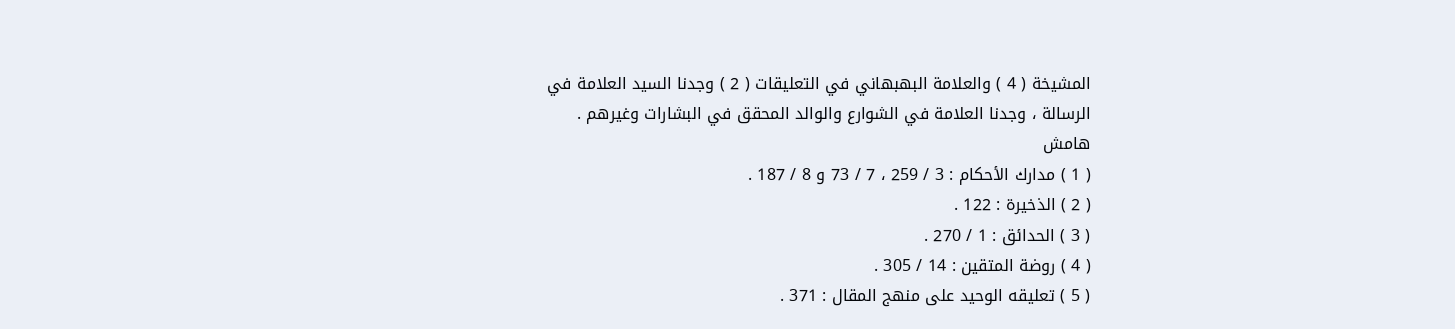المشيخة ( 4 ) والعلامة البهبهاني في التعليقات ( 2 ) وجدنا السيد العلامة في
الرسالة ، وجدنا العلامة في الشوارع والوالد المحقق في البشارات وغيرهم .
هامش
( 1 ) مدارك الأحكام : 3 / 259 ، 7 / 73 و 8 / 187 .
( 2 ) الذخيرة : 122 .
( 3 ) الحدائق : 1 / 270 .
( 4 ) روضة المتقين : 14 / 305 .
( 5 ) تعليقه الوحيد على منهج المقال : 371 .